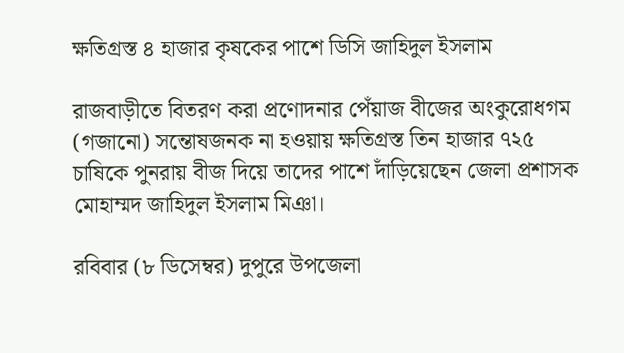ক্ষতিগ্রস্ত ৪ হাজার কৃষকের পাশে ডিসি জাহিদুল ইসলাম

রাজবাড়ী‌তে বিতরণ করা প্রণোদনার পেঁয়াজ বীজের অংকু‌রোধগম (গজা‌নো) স‌ন্তোষজনক না হওয়ায় ক্ষতিগ্রস্ত তিন হাজার ৭২৫ চাষিকে পুনরায় বীজ দিয়ে তাদের পাশে দাঁড়িয়েছেন জেলা প্রশাসক মোহাম্মদ জাহিদুল ইসলাম মিঞা।

রবিবার (৮ ডিসেম্বর) দুপুরে উপজেলা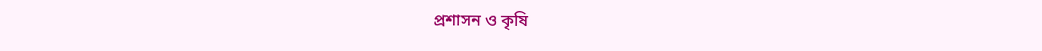প্রশাসন ও কৃষি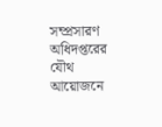সম্প্রসারণ অধিদপ্তরের যৌথ আয়োজনে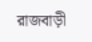রাজবাড়ী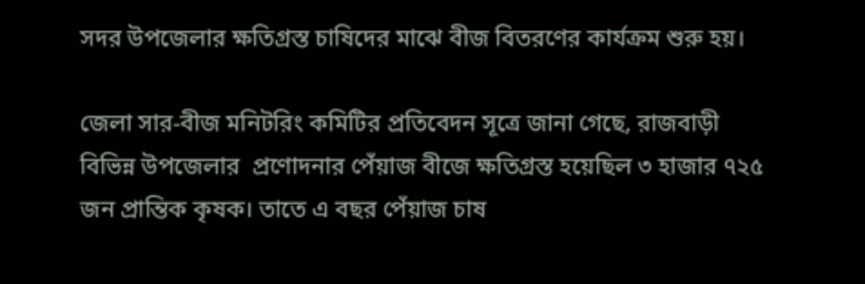সদ‌র উপ‌জেলার ক্ষতিগ্রস্ত চাষিদের মা‌ঝে বীজ বিতরণের কার্যক্রম শুরু হয়।

জেলা সার-বীজ মনিটরিং কমিটির প্রতিবেদন সূত্রে জানা গেছে, রাজবাড়ী বিভিন্ন উপজেলার  প্রণোদনার পেঁয়াজ বীজে ক্ষতিগ্রস্ত হয়েছিল ৩ হাজার ৭২৫ জন প্রান্তিক কৃষক। তাতে এ বছর পেঁয়াজ চাষ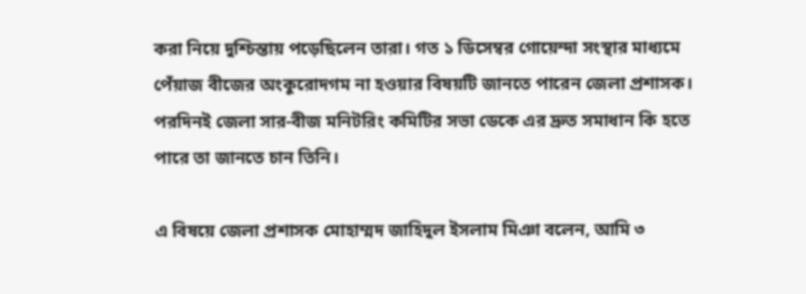করা নিয়ে দুশ্চিন্তায় পড়েছিলেন তারা। গত ১ ডিসেম্বর গোয়েন্দা সংস্থার মাধ্যমে পেঁয়াজ বীজের অংকুরোদগম না হওয়ার বিষয়টি জানতে পারেন জেলা প্রশাসক। পরদিনই জেলা সার-বীজ মনিটরিং কমিটির সভা ডেকে এর দ্রুত সমাধান কি হতে পারে তা জানতে চান তিনি।

এ বিষয়ে জেলা প্রশাসক মোহাম্মদ জাহিদুল ইসলাম মিঞা বলেন, আমি ৩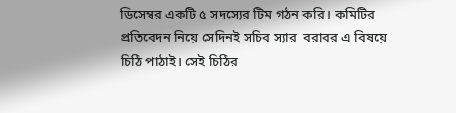ডিসেম্বর একটি ৫ সদস্যের টিম গঠন করি। কমিটির প্রতিবেদন নিয়ে সেদিনই সচিব স্যার  বরাবর এ বিষয়ে চিঠি পাঠাই। সেই চিঠির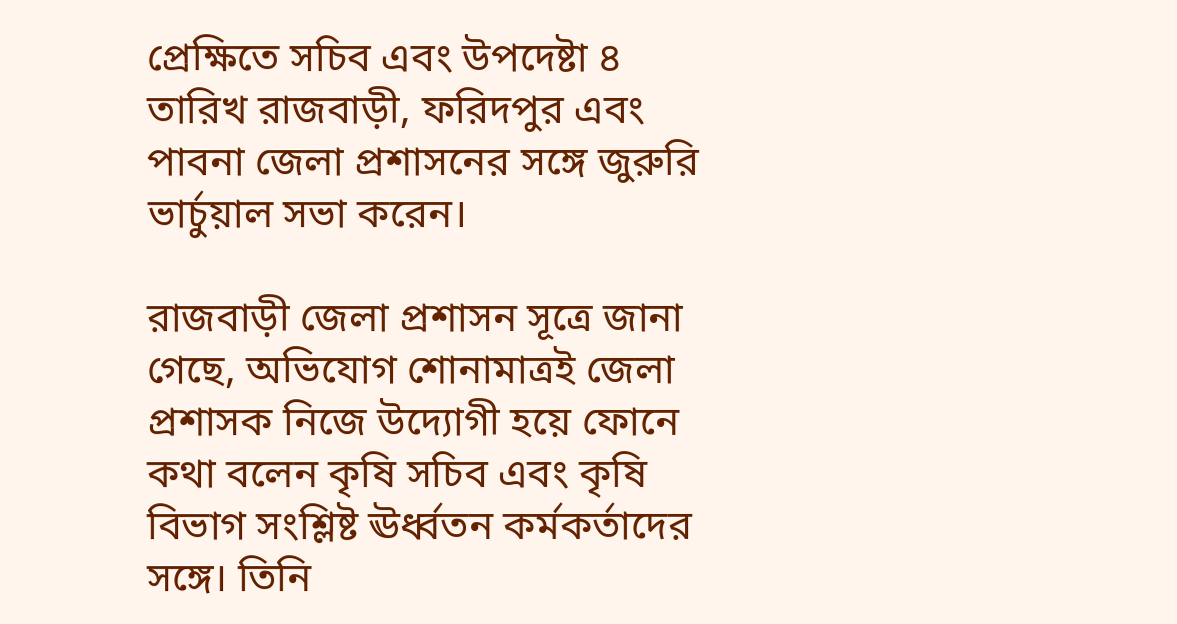প্রেক্ষিতে সচিব এবং উপদেষ্টা ৪ তারিখ রাজবাড়ী, ফরিদপুর এবং পাবনা জেলা প্রশাসনের সঙ্গে জুরুরি ভার্চুয়াল সভা করেন।

রাজবাড়ী জেলা প্রশাসন সূত্রে জানা গেছে, অভিযোগ শোনামাত্রই জেলা প্রশাসক নিজে উদ্যোগী হয়ে ফোনে কথা বলেন কৃষি সচিব এবং কৃষি বিভাগ সংশ্লিষ্ট ঊর্ধ্বতন কর্মকর্তাদের সঙ্গে। তিনি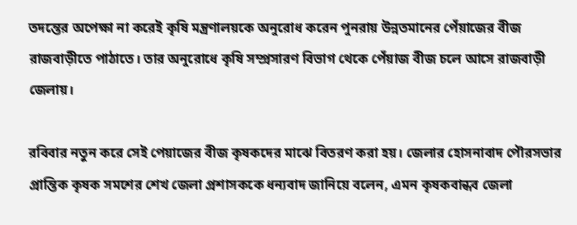তদন্তের অপেক্ষা না করেই কৃষি মন্ত্রণালয়কে অনুরোধ করেন পুনরায় উন্নতমানের পেঁয়াজের বীজ রাজবাড়ীতে পাঠাতে। তার অনুরোধে কৃষি সম্প্রসারণ বিভাগ থেকে পেঁয়াজ বীজ চলে আসে রাজবাড়ী জেলায়।

রবিবার নতুন করে সেই পেয়াজের বীজ কৃষকদের মাঝে বিতরণ করা হয়। জেলার হোসনাবাদ পৌরসভার প্রান্তিক কৃষক সমশের শেখ জেলা প্রশাসককে ধন্যবাদ জানিয়ে বলেন, এমন কৃষকবান্ধব জেলা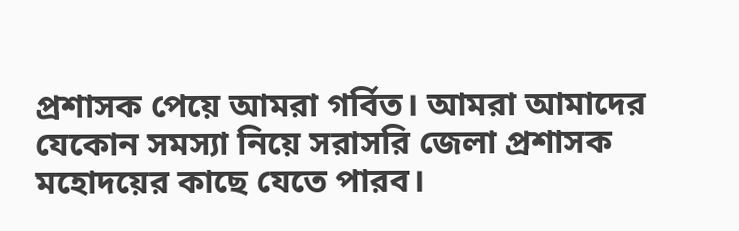প্রশাসক পেয়ে আমরা গর্বিত। আমরা আমাদের যেকোন সমস্যা নিয়ে সরাসরি জেলা প্রশাসক মহোদয়ের কাছে যেতে পারব।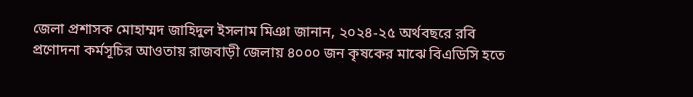জেলা প্রশাসক মোহাম্মদ জাহিদুল ইসলাম মিঞা জানান, ২০২৪-২৫ অর্থবছরে রবি প্রণোদনা কর্মসূচির আওতায় রাজবাড়ী জেলায় ৪০০০ জন কৃষকের মাঝে বিএডিসি হতে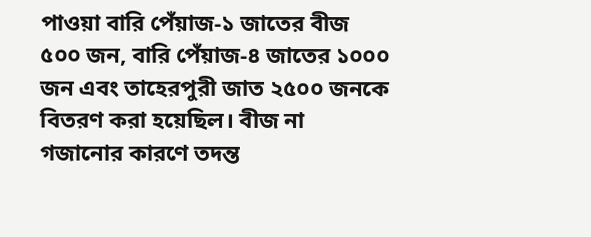পাওয়া বারি পেঁয়াজ-১ জাতের বীজ ৫০০ জন, বারি পেঁয়াজ-৪ জাতের ১০০০ জন এবং তাহেরপুরী জাত ২৫০০ জনকে বিতরণ করা হয়েছিল। বীজ না গজানোর কারণে তদন্ত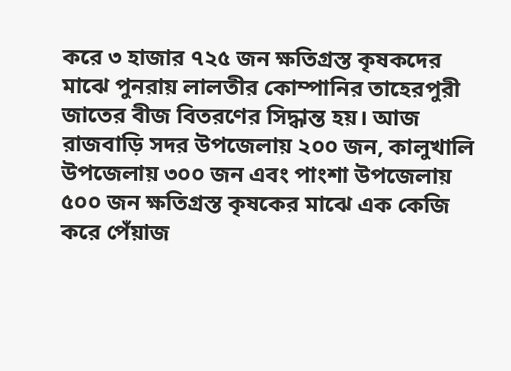করে ৩ হাজার ৭২৫ জন ক্ষতিগ্রস্ত কৃষকদের মাঝে পুনরায় লালতীর কোম্পানির তাহেরপুরী জাতের বীজ বিতরণের সিদ্ধান্ত হয়। আজ রাজবাড়ি সদর উপজেলায় ২০০ জন, কালুখালি উপজেলায় ৩০০ জন এবং পাংশা উপজেলায় ৫০০ জন ক্ষতিগ্রস্ত কৃষকের মাঝে এক কেজি করে পেঁয়াজ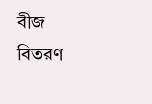বীজ বিতরণ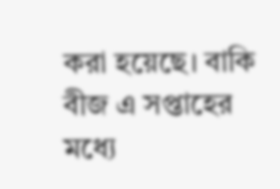করা হয়েছে। বাকি বীজ এ সপ্তাহের মধ্যে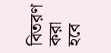বিতরণ করা হবে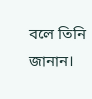বলে তিনি জানান।